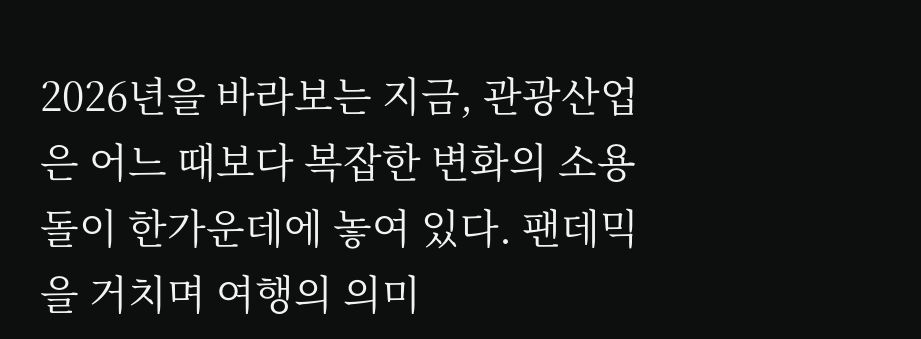2026년을 바라보는 지금, 관광산업은 어느 때보다 복잡한 변화의 소용돌이 한가운데에 놓여 있다. 팬데믹을 거치며 여행의 의미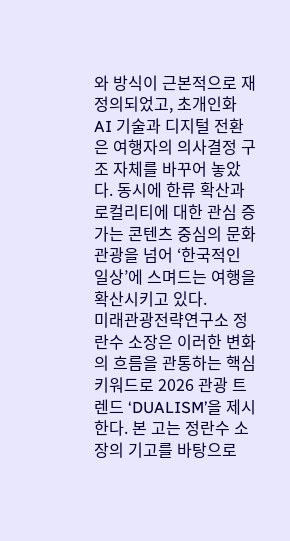와 방식이 근본적으로 재정의되었고, 초개인화 AI 기술과 디지털 전환은 여행자의 의사결정 구조 자체를 바꾸어 놓았다. 동시에 한류 확산과 로컬리티에 대한 관심 증가는 콘텐츠 중심의 문화관광을 넘어 ‘한국적인 일상’에 스며드는 여행을 확산시키고 있다.
미래관광전략연구소 정란수 소장은 이러한 변화의 흐름을 관통하는 핵심 키워드로 2026 관광 트렌드 ‘DUALISM’을 제시한다. 본 고는 정란수 소장의 기고를 바탕으로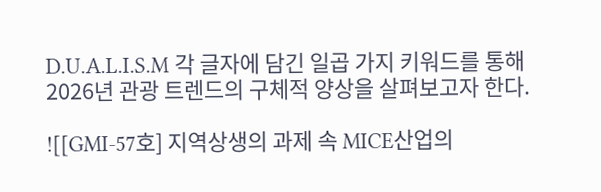D.U.A.L.I.S.M 각 글자에 담긴 일곱 가지 키워드를 통해 2026년 관광 트렌드의 구체적 양상을 살펴보고자 한다.

![[GMI-57호] 지역상생의 과제 속 MICE산업의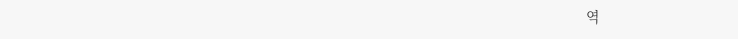역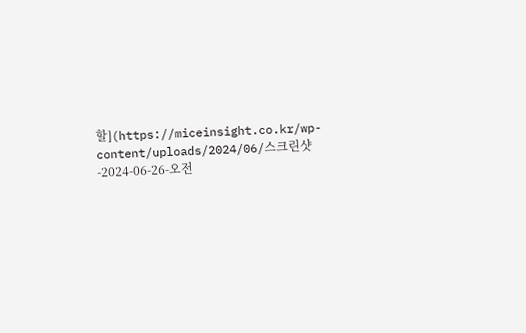할](https://miceinsight.co.kr/wp-content/uploads/2024/06/스크린샷-2024-06-26-오전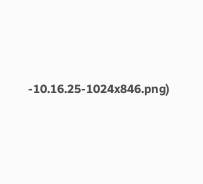-10.16.25-1024x846.png)